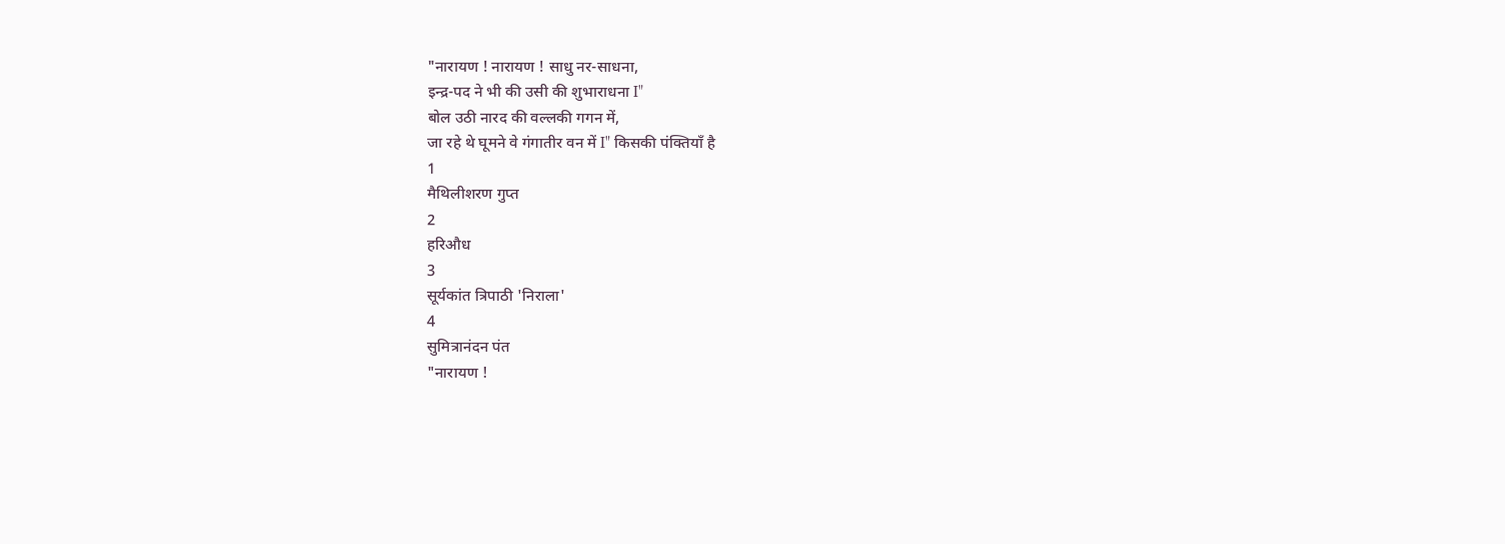"नारायण ! नारायण ! साधु नर-साधना,
इन्द्र-पद ने भी की उसी की शुभाराधना I"
बोल उठी नारद की वल्लकी गगन में,
जा रहे थे घूमने वे गंगातीर वन में I" किसकी पंक्तियाँ है
1
मैथिलीशरण गुप्त
2
हरिऔध
3
सूर्यकांत त्रिपाठी 'निराला'
4
सुमित्रानंदन पंत
"नारायण !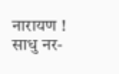नारायण ! साधु नर-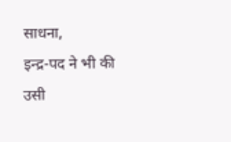साधना,
इन्द्र-पद ने भी की उसी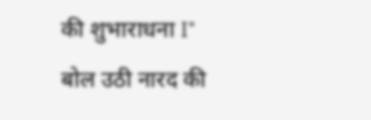की शुभाराधना I"
बोल उठी नारद की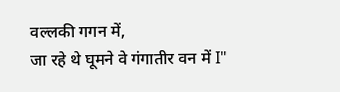वल्लकी गगन में,
जा रहे थे घूमने वे गंगातीर वन में I"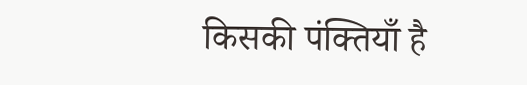किसकी पंक्तियाँ है